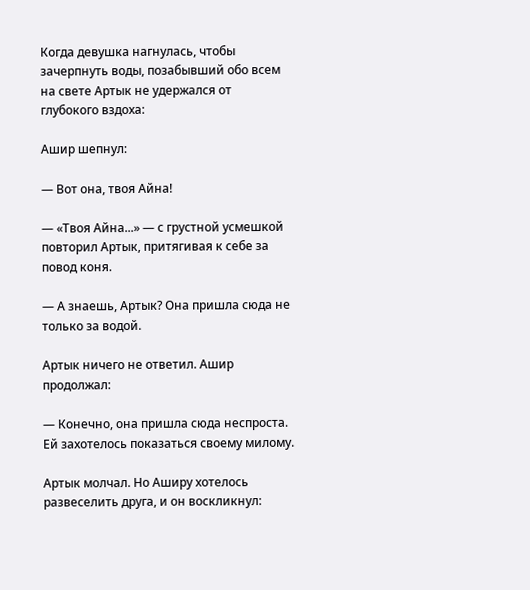Когда девушка нагнулась, чтобы зачерпнуть воды, позабывший обо всем на свете Артык не удержался от глубокого вздоха:

Ашир шепнул:

— Вот она, твоя Айна!

— «Твоя Айна...» — с грустной усмешкой повторил Артык, притягивая к себе за повод коня.

— А знаешь, Артык? Она пришла сюда не только за водой.

Артык ничего не ответил. Ашир продолжал:

— Конечно, она пришла сюда неспроста. Ей захотелось показаться своему милому.

Артык молчал. Но Аширу хотелось развеселить друга, и он воскликнул: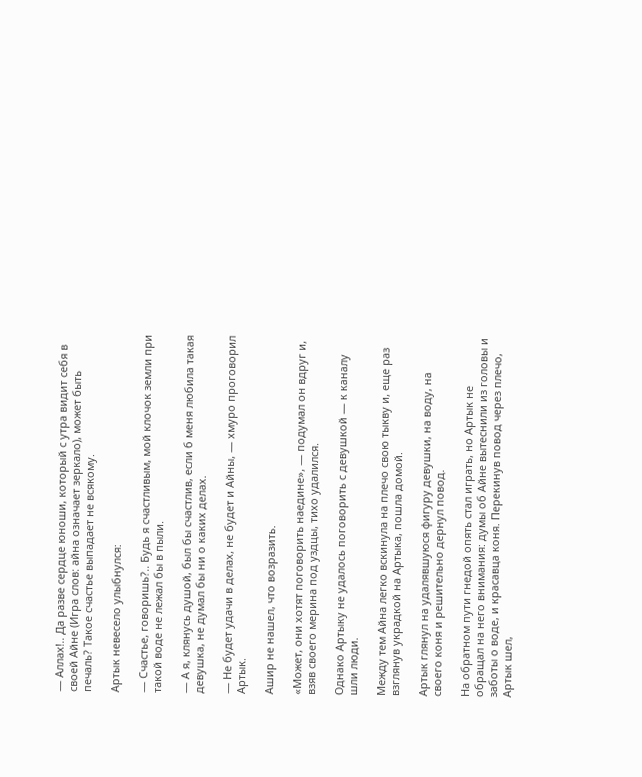— Аллах!.. Да разве сердце юноши, который с утра видит себя в своей Айне (Игра слов: айна означает зеркало), может быть печаль? Такое счастье выпадает не всякому.

Артык невесело улыбнулся:

— Счастье, говоришь?.. Будь я счастливым, мой клочок земли при такой воде не лежал бы в пыли.

— А я, клянусь душой, был бы счастлив, если б меня любила такая девушка, не думал бы ни о каких делах.

— Не будет удачи в делах, не будет и Айны, — хмуро проговорил Артык.

Ашир не нашел, что возразить.

«Может, они хотят поговорить наедине», — подумал он вдруг и, взяв своего мерина под уздцы, тихо удалился.

Однако Артыку не удалось поговорить с девушкой — к каналу шли люди.

Между тем Айна легко вскинула на плечо свою тыкву и, еще раз взглянув украдкой на Артыка, пошла домой.

Артык глянул на удалявшуюся фигуру девушки, на воду, на своего коня и решительно дернул повод.

На обратном пути гнедой опять стал играть, но Артык не обращал на него внимания: думы об Айне вытеснили из головы и заботы о воде, и красавца коня. Перекинув повод через плечо, Артык шел,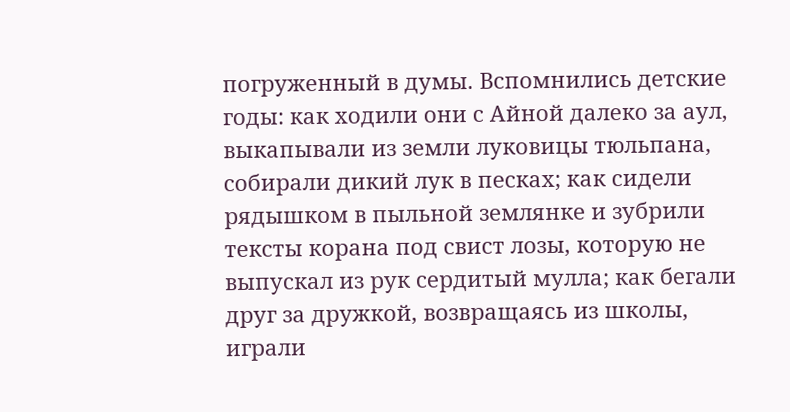погруженный в думы. Вспомнились детские годы: как ходили они с Айной далеко за аул, выкапывали из земли луковицы тюльпана, собирали дикий лук в песках; как сидели рядышком в пыльной землянке и зубрили тексты корана под свист лозы, которую не выпускал из рук сердитый мулла; как бегали друг за дружкой, возвращаясь из школы, играли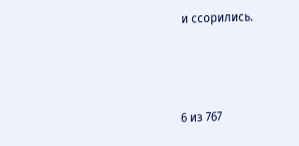и ссорились.



6 из 767